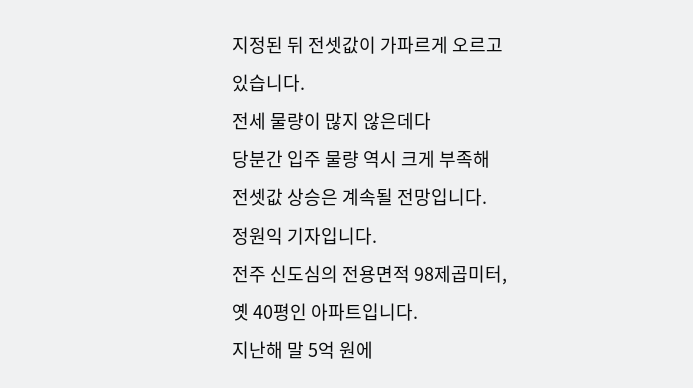지정된 뒤 전셋값이 가파르게 오르고
있습니다.
전세 물량이 많지 않은데다
당분간 입주 물량 역시 크게 부족해
전셋값 상승은 계속될 전망입니다.
정원익 기자입니다.
전주 신도심의 전용면적 98제곱미터,
옛 40평인 아파트입니다.
지난해 말 5억 원에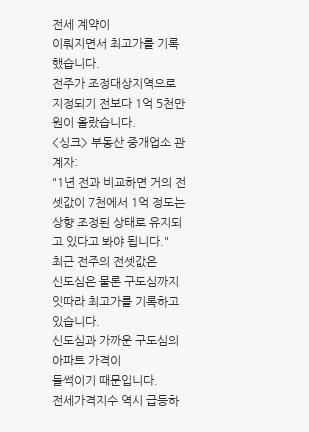전세 계약이
이뤄지면서 최고가를 기록했습니다.
전주가 조정대상지역으로 지정되기 전보다 1억 5천만 원이 올랐습니다.
<싱크> 부동산 중개업소 관계자:
"1년 전과 비교하면 거의 전셋값이 7천에서 1억 정도는 상향 조정된 상태로 유지되고 있다고 봐야 됩니다."
최근 전주의 전셋값은
신도심은 물론 구도심까지
잇따라 최고가를 기록하고 있습니다.
신도심과 가까운 구도심의 아파트 가격이
들썩이기 때문입니다.
전세가격지수 역시 급등하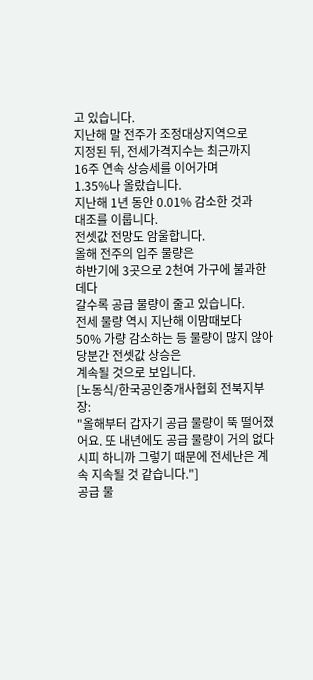고 있습니다.
지난해 말 전주가 조정대상지역으로
지정된 뒤, 전세가격지수는 최근까지
16주 연속 상승세를 이어가며
1.35%나 올랐습니다.
지난해 1년 동안 0.01% 감소한 것과
대조를 이룹니다.
전셋값 전망도 암울합니다.
올해 전주의 입주 물량은
하반기에 3곳으로 2천여 가구에 불과한데다
갈수록 공급 물량이 줄고 있습니다.
전세 물량 역시 지난해 이맘때보다
50% 가량 감소하는 등 물량이 많지 않아
당분간 전셋값 상승은
계속될 것으로 보입니다.
[노동식/한국공인중개사협회 전북지부장:
"올해부터 갑자기 공급 물량이 뚝 떨어졌어요. 또 내년에도 공급 물량이 거의 없다시피 하니까 그렇기 때문에 전세난은 계속 지속될 것 같습니다."]
공급 물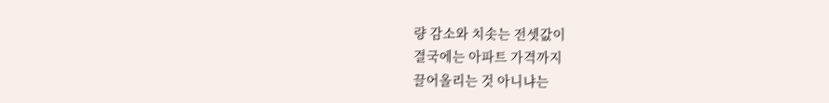량 감소와 치솟는 전셋값이
결국에는 아파트 가격까지
끌어올리는 것 아니냐는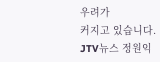우려가
커지고 있습니다.
JTV뉴스 정원익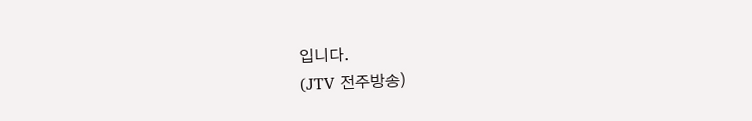입니다.
(JTV 전주방송)